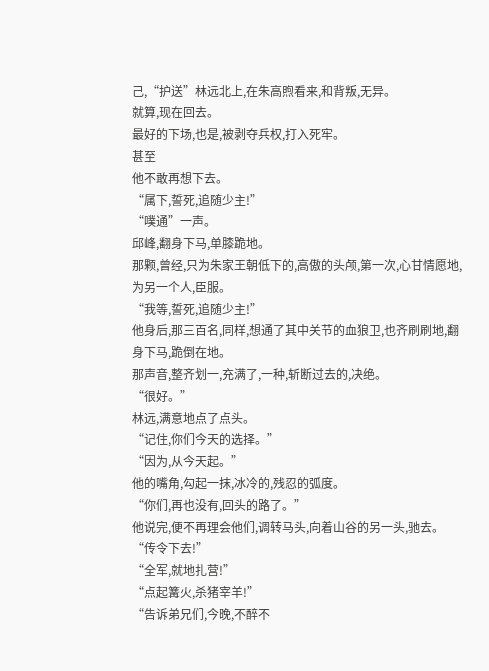己,“护送”林远北上,在朱高煦看来,和背叛,无异。
就算,现在回去。
最好的下场,也是,被剥夺兵权,打入死牢。
甚至
他不敢再想下去。
“属下,誓死,追随少主!”
“噗通”一声。
邱峰,翻身下马,单膝跪地。
那颗,曾经,只为朱家王朝低下的,高傲的头颅,第一次,心甘情愿地,为另一个人,臣服。
“我等,誓死,追随少主!”
他身后,那三百名,同样,想通了其中关节的血狼卫,也齐刷刷地,翻身下马,跪倒在地。
那声音,整齐划一,充满了,一种,斩断过去的,决绝。
“很好。”
林远,满意地点了点头。
“记住,你们今天的选择。”
“因为,从今天起。”
他的嘴角,勾起一抹,冰冷的,残忍的弧度。
“你们,再也没有,回头的路了。”
他说完,便不再理会他们,调转马头,向着山谷的另一头,驰去。
“传令下去!”
“全军,就地扎营!”
“点起篝火,杀猪宰羊!”
“告诉弟兄们,今晚,不醉不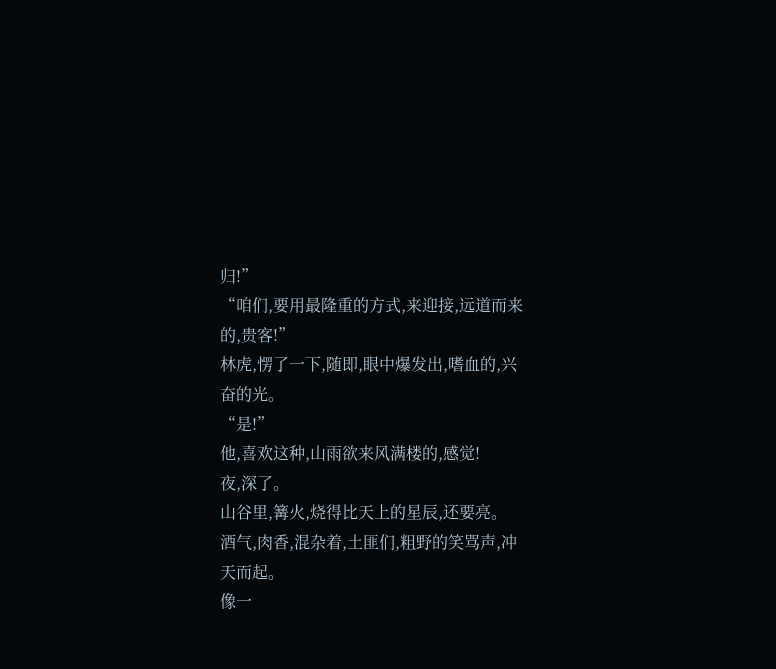归!”
“咱们,要用最隆重的方式,来迎接,远道而来的,贵客!”
林虎,愣了一下,随即,眼中爆发出,嗜血的,兴奋的光。
“是!”
他,喜欢这种,山雨欲来风满楼的,感觉!
夜,深了。
山谷里,篝火,烧得比天上的星辰,还要亮。
酒气,肉香,混杂着,土匪们,粗野的笑骂声,冲天而起。
像一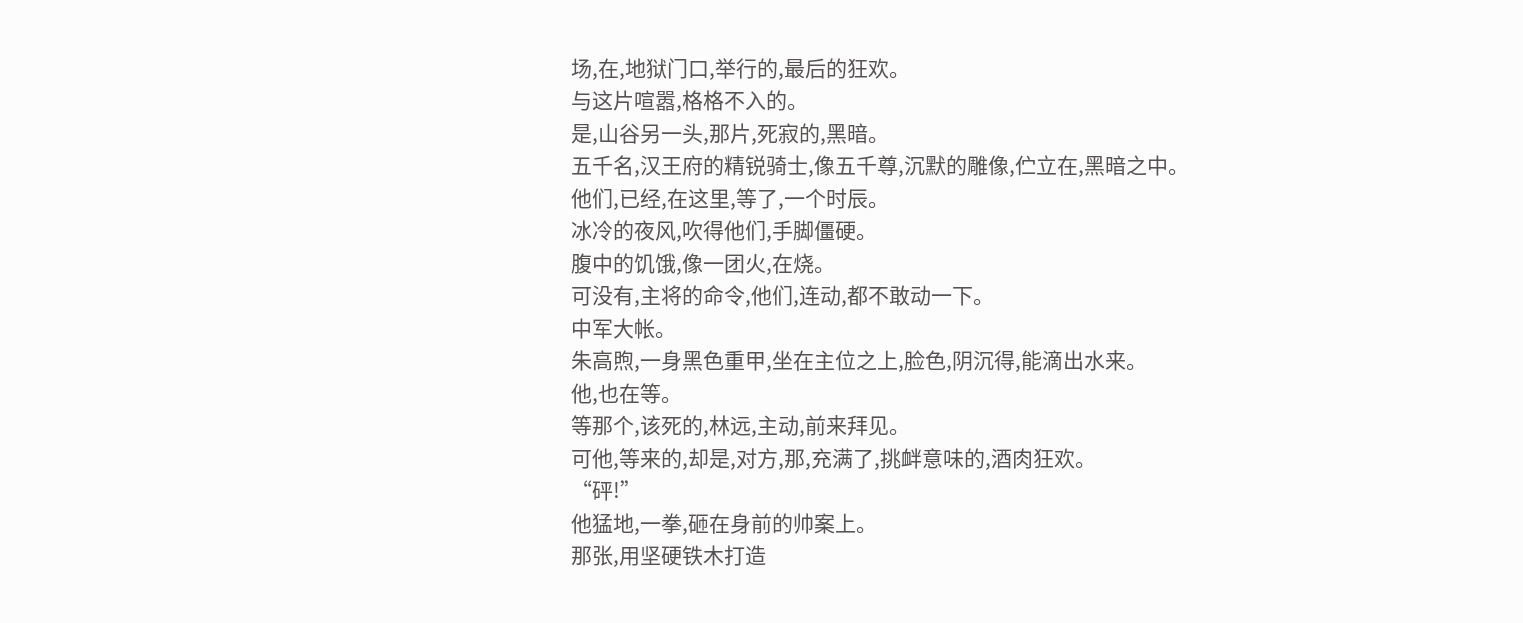场,在,地狱门口,举行的,最后的狂欢。
与这片喧嚣,格格不入的。
是,山谷另一头,那片,死寂的,黑暗。
五千名,汉王府的精锐骑士,像五千尊,沉默的雕像,伫立在,黑暗之中。
他们,已经,在这里,等了,一个时辰。
冰冷的夜风,吹得他们,手脚僵硬。
腹中的饥饿,像一团火,在烧。
可没有,主将的命令,他们,连动,都不敢动一下。
中军大帐。
朱高煦,一身黑色重甲,坐在主位之上,脸色,阴沉得,能滴出水来。
他,也在等。
等那个,该死的,林远,主动,前来拜见。
可他,等来的,却是,对方,那,充满了,挑衅意味的,酒肉狂欢。
“砰!”
他猛地,一拳,砸在身前的帅案上。
那张,用坚硬铁木打造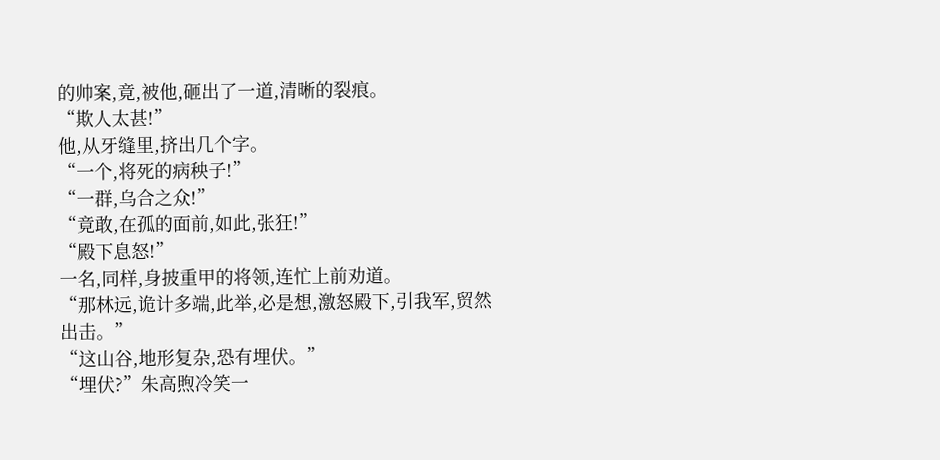的帅案,竟,被他,砸出了一道,清晰的裂痕。
“欺人太甚!”
他,从牙缝里,挤出几个字。
“一个,将死的病秧子!”
“一群,乌合之众!”
“竟敢,在孤的面前,如此,张狂!”
“殿下息怒!”
一名,同样,身披重甲的将领,连忙上前劝道。
“那林远,诡计多端,此举,必是想,激怒殿下,引我军,贸然出击。”
“这山谷,地形复杂,恐有埋伏。”
“埋伏?”朱高煦冷笑一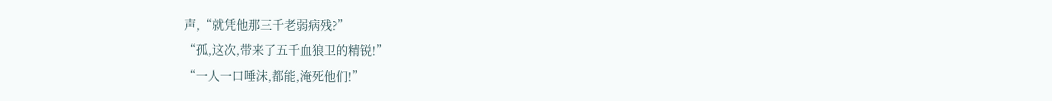声,“就凭他那三千老弱病残?”
“孤,这次,带来了五千血狼卫的精锐!”
“一人一口唾沫,都能,淹死他们!”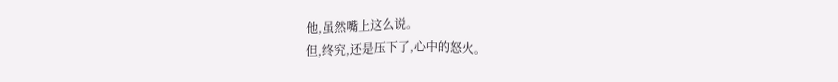他,虽然嘴上这么说。
但,终究,还是压下了,心中的怒火。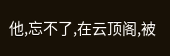他,忘不了,在云顶阁,被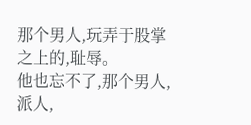那个男人,玩弄于股掌之上的,耻辱。
他也忘不了,那个男人,派人,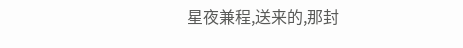星夜兼程,送来的,那封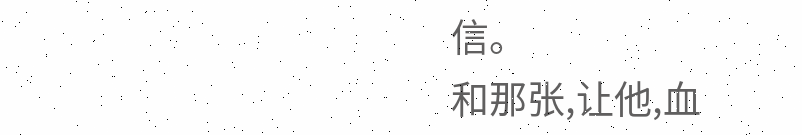信。
和那张,让他,血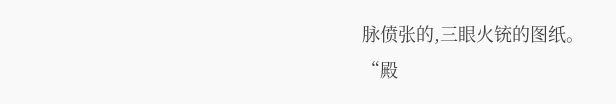脉偾张的,三眼火铳的图纸。
“殿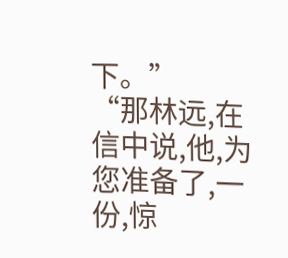下。”
“那林远,在信中说,他,为您准备了,一份,惊